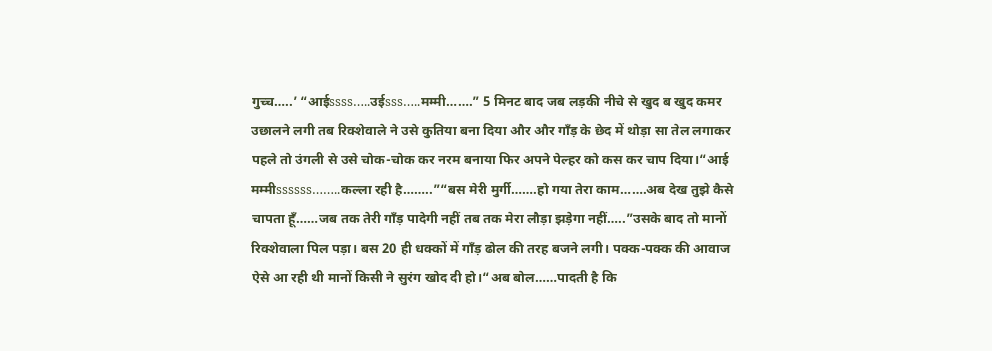गुच्च…..’ “आईssss…..उईsss…..मम्मी…….” 5 मिनट बाद जब लड़की नीचे से खुद ब खुद कमर उछालने लगी तब रिक्शेवाले ने उसे कुतिया बना दिया और और गाँड़ के छेद में थोड़ा सा तेल लगाकर पहले तो उंगली से उसे चोक-चोक कर नरम बनाया फिर अपने पेल्हर को कस कर चाप दिया।“आई मम्मीssssss……..कल्ला रही है……..”“बस मेरी मुर्गी…….हो गया तेरा काम…….अब देख तुझे कैसे चापता हूँ……जब तक तेरी गाँड़ पादेगी नहीं तब तक मेरा लौड़ा झड़ेगा नहीं…..”उसके बाद तो मानों रिक्शेवाला पिल पड़ा। बस 20 ही धक्कों में गाँड़ ढोल की तरह बजने लगी। पक्क-पक्क की आवाज ऐसे आ रही थी मानों किसी ने सुरंग खोद दी हो।“अब बोल……पादती है कि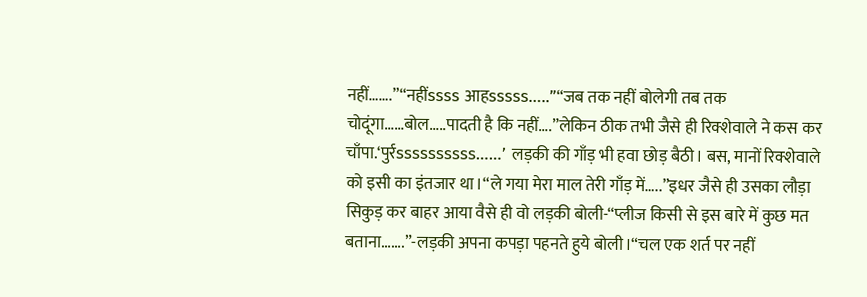नहीं…….”“नहींssss आहsssss…..”“जब तक नहीं बोलेगी तब तक चोदूंगा……बोल…..पादती है कि नहीं….”लेकिन ठीक तभी जैसे ही रिक्शेवाले ने कस कर चाँपा.‘पुर्रssssssssss……’ लड़की की गाँड़ भी हवा छोड़ बैठी। बस, मानों रिक्शेवाले को इसी का इंतजार था।“ले गया मेरा माल तेरी गाँड़ में…..”इधर जैसे ही उसका लौड़ा सिकुड़ कर बाहर आया वैसे ही वो लड़की बोली-“प्लीज किसी से इस बारे में कुछ मत बताना…….”-लड़की अपना कपड़ा पहनते हुये बोली।“चल एक शर्त पर नहीं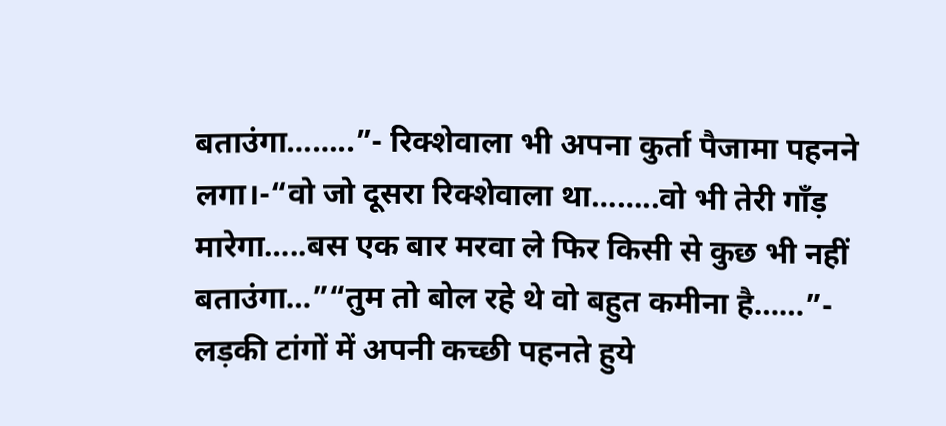बताउंगा……..”- रिक्शेवाला भी अपना कुर्ता पैजामा पहनने लगा।-“वो जो दूसरा रिक्शेवाला था……..वो भी तेरी गाँड़ मारेगा…..बस एक बार मरवा ले फिर किसी से कुछ भी नहीं बताउंगा…”“तुम तो बोल रहे थे वो बहुत कमीना है……”- लड़की टांगों में अपनी कच्छी पहनते हुये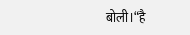बोली।“है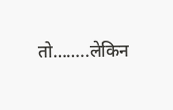तो……..लेकिन